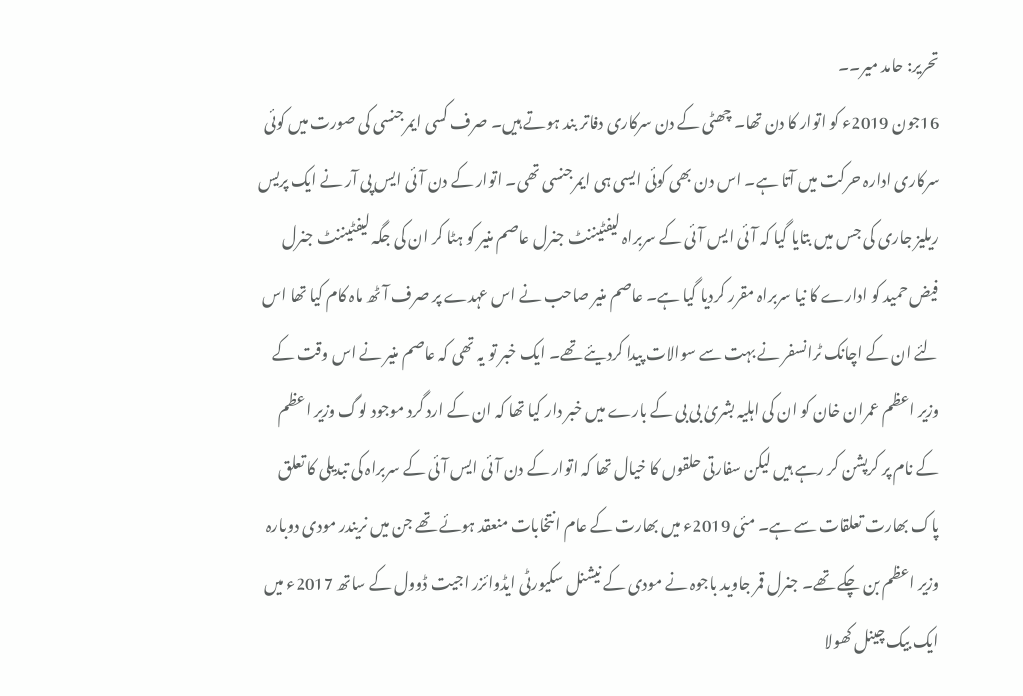تحریر: حامد میر۔۔
16جون 2019ء کو اتوار کا دن تھا۔ چھٹی کے دن سرکاری دفاتر بند ہوتے ہیں۔ صرف کسی ایمرجنسی کی صورت میں کوئی سرکاری ادارہ حرکت میں آتا ہے۔ اس دن بھی کوئی ایسی ہی ایمرجنسی تھی۔ اتوار کے دن آئی ایس پی آر نے ایک پریس ریلیز جاری کی جس میں بتایا گیا کہ آئی ایس آئی کے سربراہ لیفٹیننٹ جنرل عاصم منیر کو ہٹا کر ان کی جگہ لیفٹیننٹ جنرل فیض حمید کو ادارے کا نیا سربراہ مقرر کردیا گیا ہے۔ عاصم منیر صاحب نے اس عہدے پر صرف آٹھ ماہ کام کیا تھا اس لئے ان کے اچانک ٹرانسفر نے بہت سے سوالات پیدا کردیئے تھے۔ ایک خبر تو یہ تھی کہ عاصم منیر نے اس وقت کے وزیر اعظم عمران خان کو ان کی اہلیہ بشریٰ بی بی کے بارے میں خبر دار کیا تھا کہ ان کے ارد گرد موجود لوگ وزیر اعظم کے نام پر کرپشن کر رہے ہیں لیکن سفارتی حلقوں کا خیال تھا کہ اتوار کے دن آئی ایس آئی کے سربراہ کی تبدیلی کا تعلق پاک بھارت تعلقات سے ہے۔ مئی 2019ء میں بھارت کے عام انتخابات منعقد ہوئے تھے جن میں نریندر مودی دوبارہ وزیر اعظم بن چکے تھے۔ جنرل قمر جاوید باجوہ نے مودی کے نیشنل سکیورٹی ایڈوائزر اجیت ڈوول کے ساتھ 2017ء میں ایک بیک چینل کھولا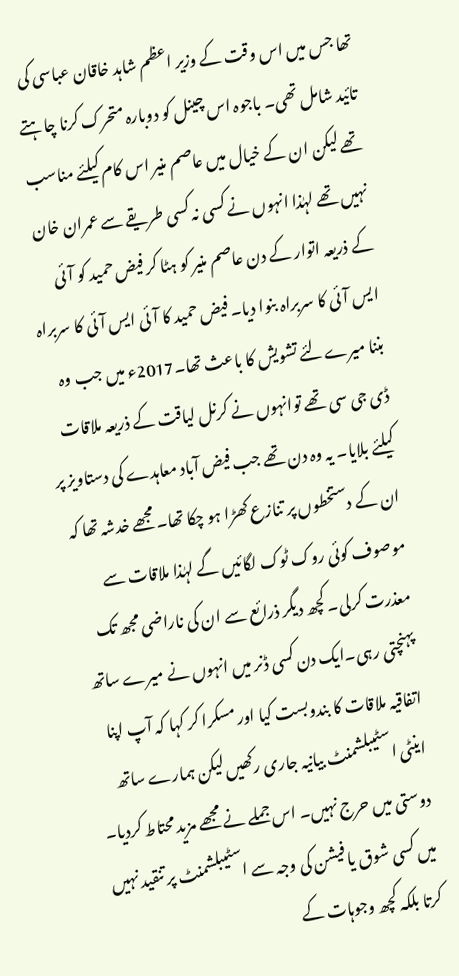تھا جس میں اس وقت کے وزیر اعظم شاہد خاقان عباسی کی تائید شامل تھی۔ باجوہ اس چینل کو دوبارہ متحرک کرنا چاہتے تھے لیکن ان کے خیال میں عاصم منیر اس کام کیلئے مناسب نہیں تھے لہٰذا انہوں نے کسی نہ کسی طریقے سے عمران خان کے ذریعہ اتوار کے دن عاصم منیر کو ہٹا کر فیض حمید کو آئی ایس آئی کا سربراہ بنوا دیا۔ فیض حمید کا آئی ایس آئی کا سربراہ بننا میرےلئے تشویش کا باعث تھا۔2017ء میں جب وہ ڈی جی سی تھے توانہوں نے کرنل لیاقت کے ذریعہ ملاقات کیلئے بلایا۔ یہ وہ دن تھے جب فیض آباد معاہدے کی دستاویز پر ان کے دستخطوں پر تنازع کھڑا ہو چکا تھا۔ مجھے خدشہ تھا کہ موصوف کوئی روک ٹوک لگائیں گے لہٰذا ملاقات سے معذرت کرلی۔ کچھ دیگر ذرائع سے ان کی ناراضی مجھ تک پہنچتی رہی۔ایک دن کسی ڈنر میں انہوں نے میرے ساتھ اتفاقیہ ملاقات کا بندوبست کیا اور مسکرا کر کہا کہ آپ اپنا اینٹی اسٹیبلشمنٹ بیانیہ جاری رکھیں لیکن ہمارے ساتھ دوستی میں حرج نہیں۔ اس جملے نے مجھے مزید محتاط کردیا۔ میں کسی شوق یا فیشن کی وجہ سے اسٹیبلشمنٹ پر تنقید نہیں کرتا بلکہ کچھ وجوہات کے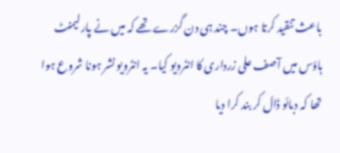باعث تنقید کرتا ہوں۔ چند ہی دن گزرے تھے کہ میں نے پارلیمنٹ ہاؤس میں آصف علی زرداری کا انٹرویو کیا۔ یہ انٹرویو نشر ہونا شروع ہوا تھا کہ دبائو ڈال کر بند کرا دیا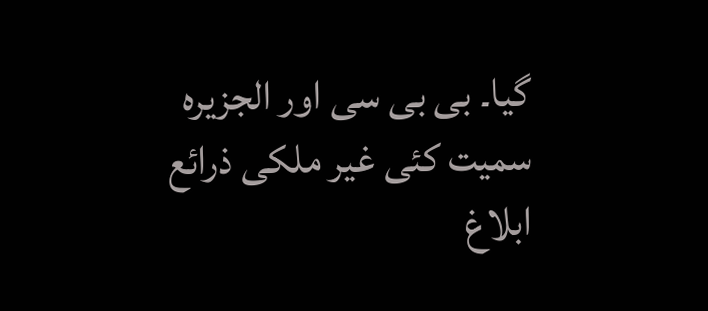گیا۔ بی بی سی اور الجزیرہ سمیت کئی غیر ملکی ذرائع ابلاغ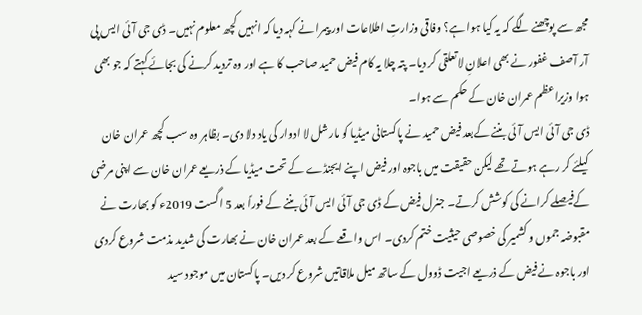مجھ سے پوچھنے لگے کہ یہ کیا ہوا ہے؟ وفاقی وزارتِ اطلاعات اور پیمرا نے کہہ دیا کہ انہیں کچھ معلوم نہیں۔ ڈی جی آئی ایس پی آر آصف غفور نے بھی اعلانِ لاتعلقی کر دیا۔ پتہ چلا یہ کام فیض حمید صاحب کا ہے اور وہ تردید کرنے کی بجائے کہتے کہ جو بھی ہوا وزیراعظم عمران خان کے حکم سے ہوا۔
ڈی جی آئی ایس آئی بننے کےبعد فیض حمید نے پاکستانی میڈیا کو مارشل لا ادوار کی یاد دلا دی۔ بظاہر وہ سب کچھ عمران خان کیلئے کر رہے ہوتے تھے لیکن حقیقت میں باجوہ اور فیض اپنے ایجنڈے کے تحت میڈیا کے ذریعے عمران خان سے اپنی مرضی کےفیصلے کرانے کی کوشش کرتے۔ جنرل فیض کے ڈی جی آئی ایس آئی بننے کے فوراً بعد 5 اگست 2019ء کو بھارت نے مقبوضہ جموں و کشمیر کی خصوصی حیثیت ختم کردی۔ اس واقعے کے بعد عمران خان نے بھارت کی شدید مذمت شروع کردی اور باجوہ نے فیض کے ذریعے اجیت ڈوول کے ساتھ میل ملاقاتیں شروع کر دیں۔ پاکستان میں موجود سید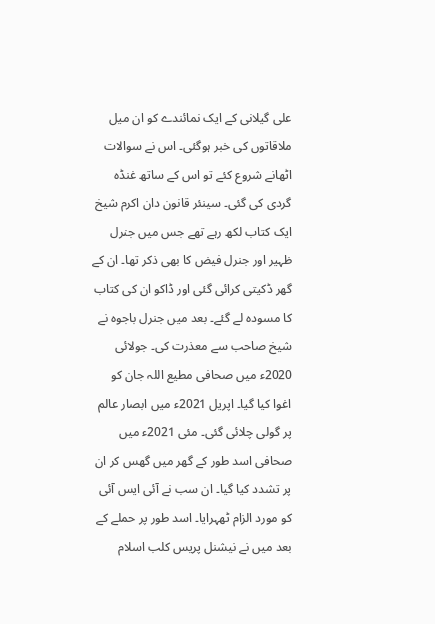علی گیلانی کے ایک نمائندے کو ان میل ملاقاتوں کی خبر ہوگئی۔ اس نے سوالات اٹھانے شروع کئے تو اس کے ساتھ غنڈہ گردی کی گئی۔ سینئر قانون دان اکرم شیخ ایک کتاب لکھ رہے تھے جس میں جنرل ظہیر اور جنرل فیض کا بھی ذکر تھا۔ ان کے گھر ڈکیتی کرائی گئی اور ڈاکو ان کی کتاب کا مسودہ لے گئے۔ بعد میں جنرل باجوہ نے شیخ صاحب سے معذرت کی۔ جولائی 2020ء میں صحافی مطیع اللہ جان کو اغوا کیا گیا۔ اپریل 2021ء میں ابصار عالم پر گولی چلائی گئی۔ مئی 2021ء میں صحافی اسد طور کے گھر میں گھس کر ان پر تشدد کیا گیا۔ ان سب نے آئی ایس آئی کو مورد الزام ٹھہرایا۔ اسد طور پر حملے کے بعد میں نے نیشنل پریس کلب اسلام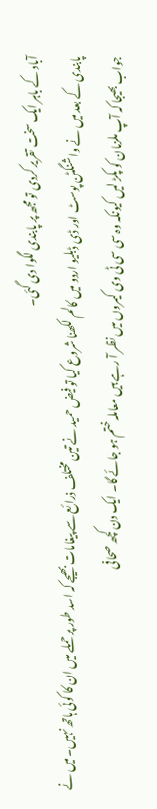آباد کے باہر ایک سخت تقریر کردی تو مجھ پر پابندی لگوا دی گئی۔
پابندی کے بعد میں نے واشنگٹن پوسٹ اور ڈی ڈبلیو اردو میں کالم لکھنا شروع کیا تو فیض حمید نے تین مختلف ذرائع سے پیغامات بھیجے کہ اسد طور پر حملے میں ان کا کوئی ہاتھ نہیں۔ میں نے جواب بھیجا کہ آپ ملزمان کو پکڑ لیں کیونکہ وہ سی سی ٹی وی کیمروں میں نظر آ رہے ہیں معاملہ ختم ہو جائے گا۔ ایک دن کچھ صحافی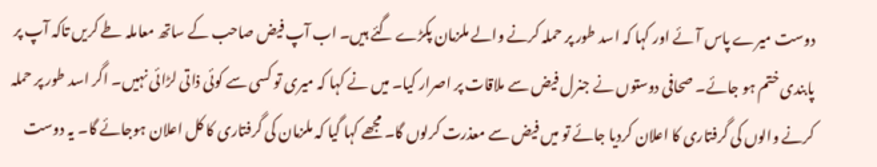دوست میرے پاس آئے اور کہا کہ اسد طور پر حملہ کرنے والے ملزمان پکڑے گئے ہیں۔ اب آپ فیض صاحب کے ساتھ معاملہ طے کریں تاکہ آپ پر پابندی ختم ہو جائے۔ صحافی دوستوں نے جنرل فیض سے ملاقات پر اصرار کیا۔ میں نے کہا کہ میری تو کسی سے کوئی ذاتی لڑائی نہیں۔ اگر اسد طور پر حملہ کرنے والوں کی گرفتاری کا اعلان کردیا جائے تو میں فیض سے معذرت کرلوں گا۔ مجھے کہا گیا کہ ملزمان کی گرفتاری کا کل اعلان ہوجائے گا۔ یہ دوست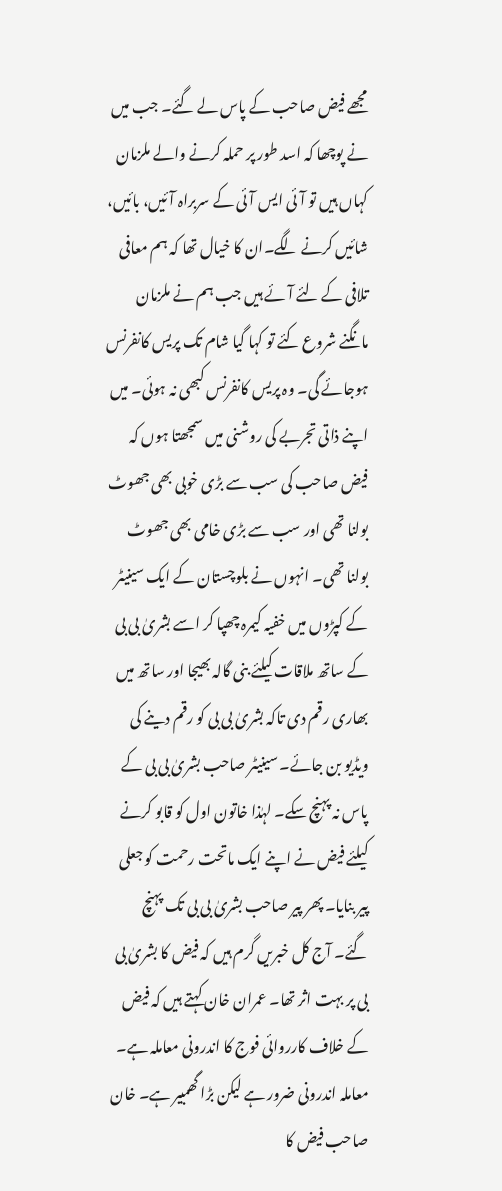مجھے فیض صاحب کے پاس لے گئے۔ جب میں نے پوچھا کہ اسد طور پر حملہ کرنے والے ملزمان کہاں ہیں تو آئی ایس آئی کے سربراہ آئیں، بائیں، شائیں کرنے لگے۔ان کا خیال تھا کہ ہم معافی تلافی کے لئے آئے ہیں جب ہم نے ملزمان مانگنے شروع کئے تو کہا گیا شام تک پریس کانفرنس ہوجائے گی۔ وہ پریس کانفرنس کبھی نہ ہوئی۔ میں اپنے ذاتی تجربے کی روشنی میں سمجھتا ہوں کہ فیض صاحب کی سب سے بڑی خوبی بھی جھوٹ بولنا تھی اور سب سے بڑی خامی بھی جھوٹ بولنا تھی۔ انہوں نے بلوچستان کے ایک سینیٹر کے کپڑوں میں خفیہ کیمرہ چھپا کر اسے بشریٰ بی بی کے ساتھ ملاقات کیلئے بنی گالہ بھیجا اور ساتھ میں بھاری رقم دی تاکہ بشریٰ بی بی کو رقم دینے کی ویڈیو بن جائے۔ سینیٹر صاحب بشریٰ بی بی کے پاس نہ پہنچ سکے۔ لہٰذا خاتون اول کو قابو کرنے کیلئے فیض نے اپنے ایک ماتحت رحمت کو جعلی پیر بنایا۔ پھر پیر صاحب بشریٰ بی بی تک پہنچ گئے۔ آج کل خبریں گرم ہیں کہ فیض کا بشریٰ بی بی پر بہت اثر تھا۔ عمران خان کہتے ہیں کہ فیض کے خلاف کارروائی فوج کا اندرونی معاملہ ہے۔ معاملہ اندرونی ضرور ہے لیکن بڑا گھمبیر ہے۔ خان صاحب فیض کا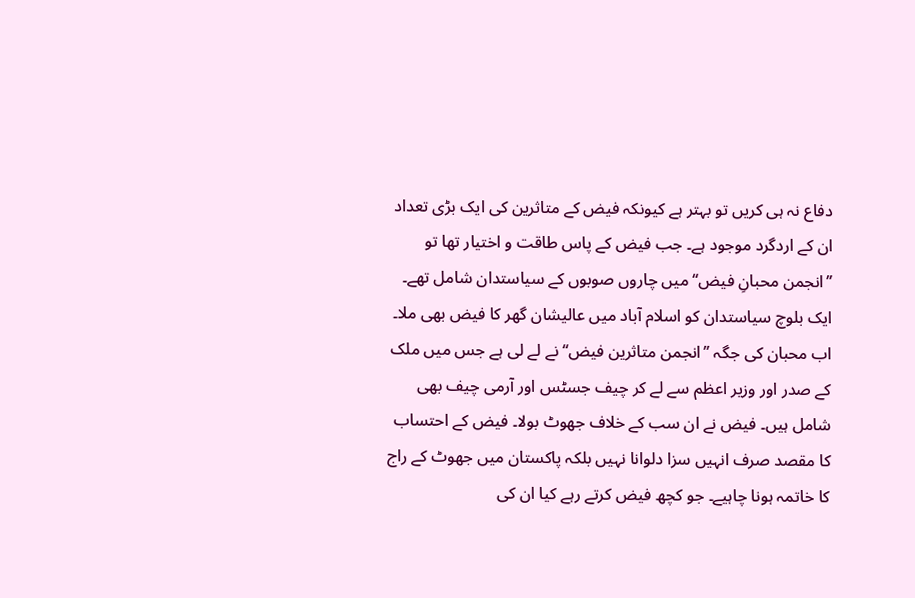دفاع نہ ہی کریں تو بہتر ہے کیونکہ فیض کے متاثرین کی ایک بڑی تعداد ان کے اردگرد موجود ہے۔ جب فیض کے پاس طاقت و اختیار تھا تو ’’انجمن محبانِ فیض‘‘ میں چاروں صوبوں کے سیاستدان شامل تھے۔ ایک بلوچ سیاستدان کو اسلام آباد میں عالیشان گھر کا فیض بھی ملا۔ اب محبان کی جگہ ’’انجمن متاثرین فیض‘‘ نے لے لی ہے جس میں ملک کے صدر اور وزیر اعظم سے لے کر چیف جسٹس اور آرمی چیف بھی شامل ہیں۔ فیض نے ان سب کے خلاف جھوٹ بولا۔ فیض کے احتساب کا مقصد صرف انہیں سزا دلوانا نہیں بلکہ پاکستان میں جھوٹ کے راج کا خاتمہ ہونا چاہیے۔ جو کچھ فیض کرتے رہے کیا ان کی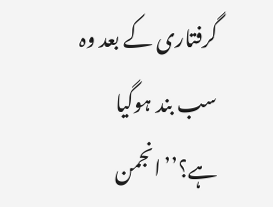گرفتاری کے بعد وہ سب بند ہوگیا ہے؟’’انجمن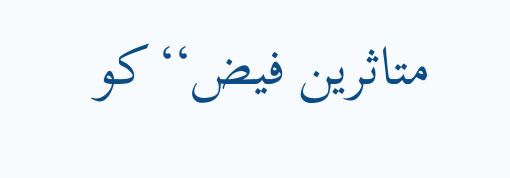متاثرین فیض‘‘کو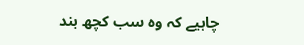چاہیے کہ وہ سب کچھ بند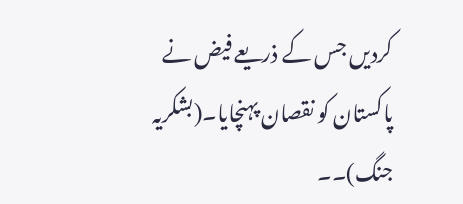کردیں جس کے ذریعے فیض نے پاکستان کو نقصان پہنچایا۔(بشکریہ جنگ)۔۔